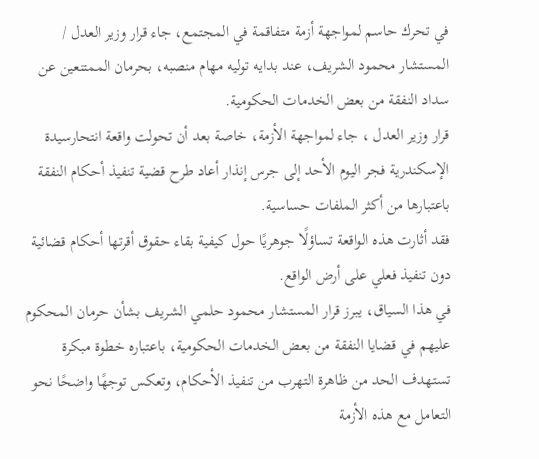في تحرك حاسم لمواجهة أزمة متفاقمة في المجتمع، جاء قرار وزير العدل / المستشار محمود الشريف، عند بدايه توليه مهام منصبه، بحرمان الممتنعين عن سداد النفقة من بعض الخدمات الحكومية.
قرار وزير العدل ، جاء لمواجهة الأزمة، خاصة بعد أن تحولت واقعة انتحارسيدة الإسكندرية فجر اليوم الأحد إلى جرس إنذار أعاد طرح قضية تنفيذ أحكام النفقة باعتبارها من أكثر الملفات حساسية.
فقد أثارت هذه الواقعة تساؤلًا جوهريًا حول كيفية بقاء حقوق أقرتها أحكام قضائية دون تنفيذ فعلي على أرض الواقع.
في هذا السياق، يبرز قرار المستشار محمود حلمي الشريف بشأن حرمان المحكوم عليهم في قضايا النفقة من بعض الخدمات الحكومية، باعتباره خطوة مبكرة تستهدف الحد من ظاهرة التهرب من تنفيذ الأحكام، وتعكس توجهًا واضحًا نحو التعامل مع هذه الأزمة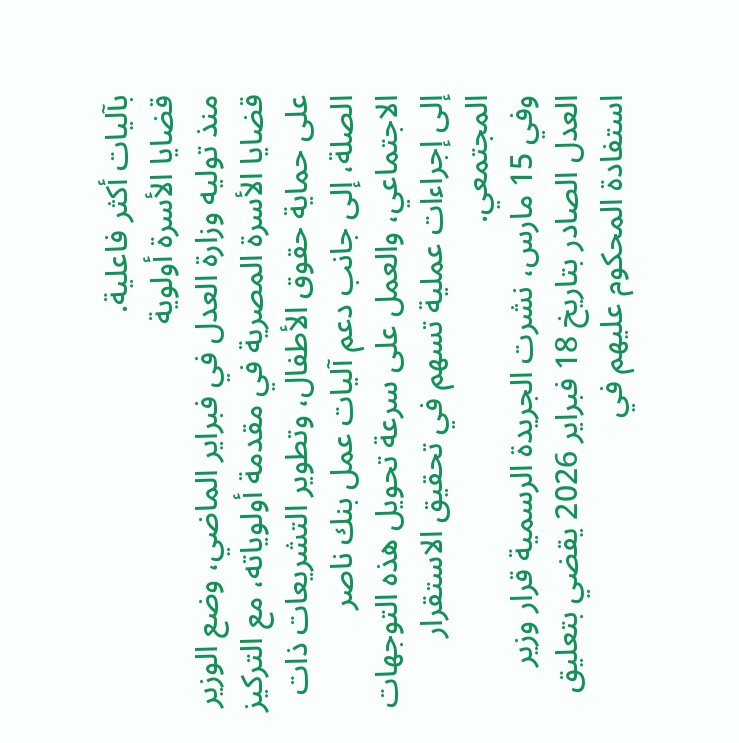بآليات أكثر فاعلية.
قضايا الأسرة أولوية
منذ توليه وزارة العدل في فبراير الماضي، وضع الوزير قضايا الأسرة المصرية في مقدمة أولوياته، مع التركيز على حماية حقوق الأطفال، وتطوير التشريعات ذات الصلة، إلى جانب دعم آليات عمل بنك ناصر الاجتماعي، والعمل على سرعة تحويل هذه التوجهات إلى إجراءات عملية تسهم في تحقيق الاستقرار المجتمعي.
وفي 15 مارس، نشرت الجريدة الرسمية قرار وزير العدل الصادر بتاريخ 18 فبراير 2026 يقضي بتعليق استفادة المحكوم عليهم في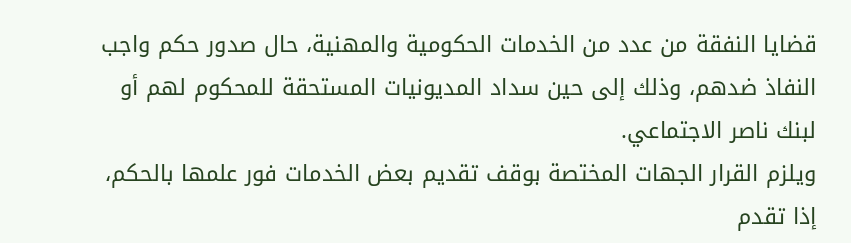قضايا النفقة من عدد من الخدمات الحكومية والمهنية، حال صدور حكم واجب النفاذ ضدهم، وذلك إلى حين سداد المديونيات المستحقة للمحكوم لهم أو لبنك ناصر الاجتماعي.
ويلزم القرار الجهات المختصة بوقف تقديم بعض الخدمات فور علمها بالحكم، إذا تقدم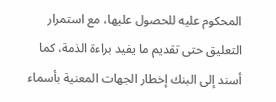المحكوم عليه للحصول عليها، مع استمرار التعليق حتى تقديم ما يفيد براءة الذمة، كما أسند إلى البنك إخطار الجهات المعنية بأسماء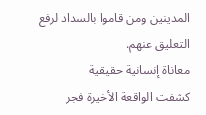المدينين ومن قاموا بالسداد لرفع التعليق عنهم.
معاناة إنسانية حقيقية
كشفت الواقعة الأخيرة فجر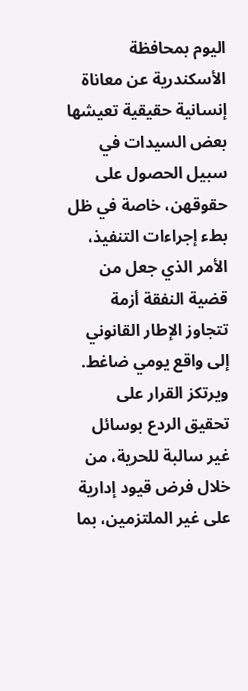اليوم بمحافظة الأسكندرية عن معاناة إنسانية حقيقية تعيشها بعض السيدات في سبيل الحصول على حقوقهن، خاصة في ظل بطء إجراءات التنفيذ، الأمر الذي جعل من قضية النفقة أزمة تتجاوز الإطار القانوني إلى واقع يومي ضاغط.
ويرتكز القرار على تحقيق الردع بوسائل غير سالبة للحرية، من خلال فرض قيود إدارية على غير الملتزمين، بما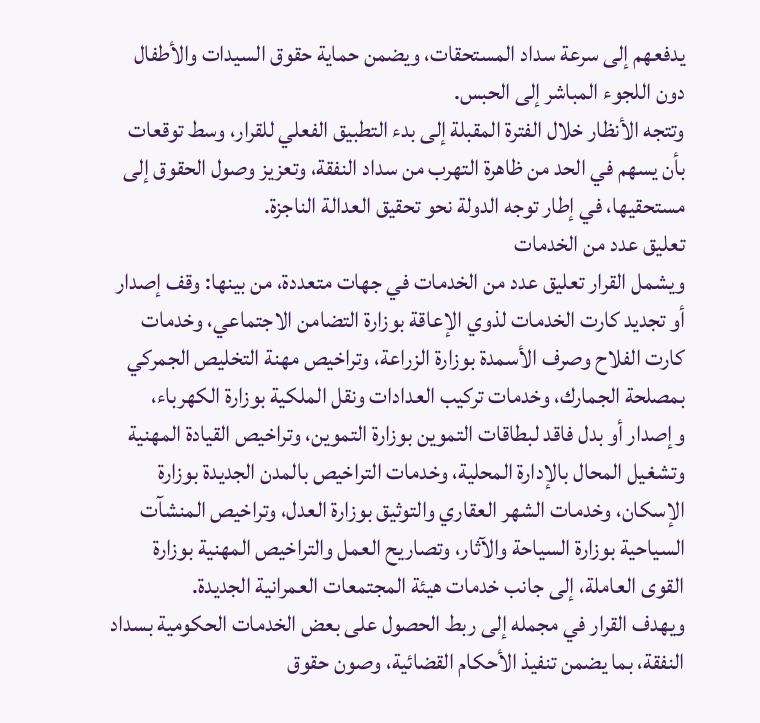يدفعهم إلى سرعة سداد المستحقات، ويضمن حماية حقوق السيدات والأطفال دون اللجوء المباشر إلى الحبس.
وتتجه الأنظار خلال الفترة المقبلة إلى بدء التطبيق الفعلي للقرار، وسط توقعات بأن يسهم في الحد من ظاهرة التهرب من سداد النفقة، وتعزيز وصول الحقوق إلى مستحقيها، في إطار توجه الدولة نحو تحقيق العدالة الناجزة.
تعليق عدد من الخدمات
ويشمل القرار تعليق عدد من الخدمات في جهات متعددة، من بينها: وقف إصدار أو تجديد كارت الخدمات لذوي الإعاقة بوزارة التضامن الاجتماعي، وخدمات كارت الفلاح وصرف الأسمدة بوزارة الزراعة، وتراخيص مهنة التخليص الجمركي بمصلحة الجمارك، وخدمات تركيب العدادات ونقل الملكية بوزارة الكهرباء، وإصدار أو بدل فاقد لبطاقات التموين بوزارة التموين، وتراخيص القيادة المهنية وتشغيل المحال بالإدارة المحلية، وخدمات التراخيص بالمدن الجديدة بوزارة الإسكان، وخدمات الشهر العقاري والتوثيق بوزارة العدل، وتراخيص المنشآت السياحية بوزارة السياحة والآثار، وتصاريح العمل والتراخيص المهنية بوزارة القوى العاملة، إلى جانب خدمات هيئة المجتمعات العمرانية الجديدة.
ويهدف القرار في مجمله إلى ربط الحصول على بعض الخدمات الحكومية بسداد النفقة، بما يضمن تنفيذ الأحكام القضائية، وصون حقوق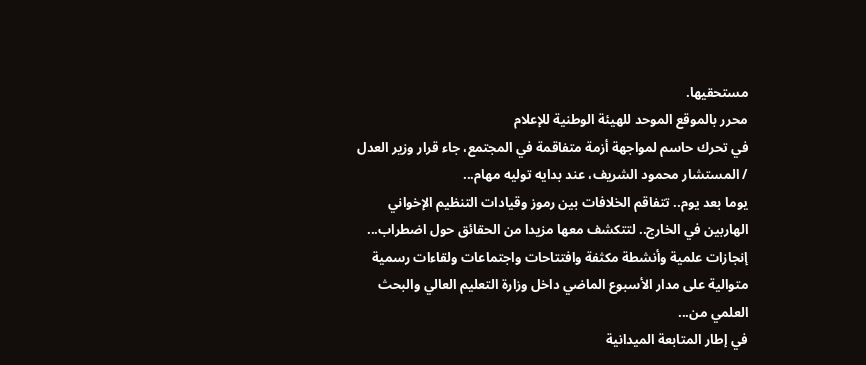مستحقيها.
محرر بالموقع الموحد للهيئة الوطنية للإعلام
في تحرك حاسم لمواجهة أزمة متفاقمة في المجتمع، جاء قرار وزير العدل / المستشار محمود الشريف، عند بدايه توليه مهام...
يوما بعد يوم.. تتفاقم الخلافات بين رموز وقيادات التنظيم الإخواني الهاربين في الخارج.. لتتكشف معها مزيدا من الحقائق حول اضطراب...
إنجازات علمية وأنشطة مكثفة وافتتاحات واجتماعات ولقاءات رسمية متوالية على مدار الأسبوع الماضي داخل وزارة التعليم العالي والبحث العلمي من...
في إطار المتابعة الميدانية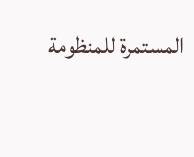المستمرة للمنظومة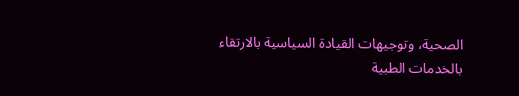الصحية، وتوجيهات القيادة السياسية بالارتقاء بالخدمات الطبية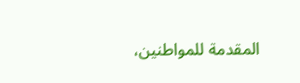المقدمة للمواطنين،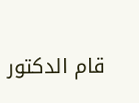قام الدكتور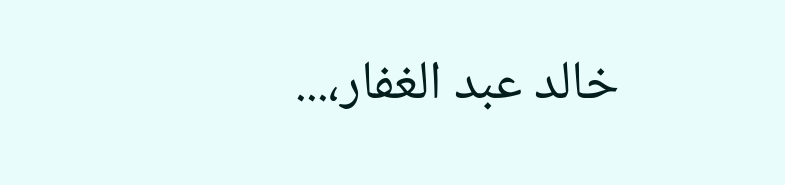خالد عبد الغفار،...